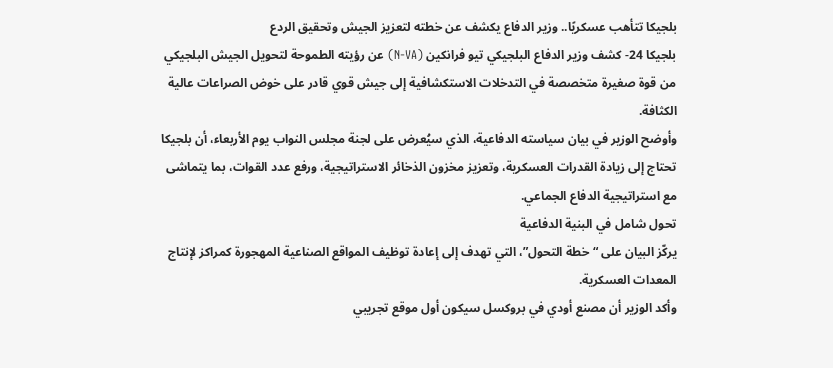بلجيكا تتأهب عسكريًا.. وزير الدفاع يكشف عن خطته لتعزيز الجيش وتحقيق الردع
بلجيكا 24- كشف وزير الدفاع البلجيكي تيو فرانكين (N-VA) عن رؤيته الطموحة لتحويل الجيش البلجيكي من قوة صغيرة متخصصة في التدخلات الاستكشافية إلى جيش قوي قادر على خوض الصراعات عالية الكثافة.
وأوضح الوزير في بيان سياسته الدفاعية، الذي سيُعرض على لجنة مجلس النواب يوم الأربعاء، أن بلجيكا تحتاج إلى زيادة القدرات العسكرية، وتعزيز مخزون الذخائر الاستراتيجية، ورفع عدد القوات، بما يتماشى مع استراتيجية الدفاع الجماعي.
تحول شامل في البنية الدفاعية
يركّز البيان على “خطة التحول”، التي تهدف إلى إعادة توظيف المواقع الصناعية المهجورة كمراكز لإنتاج المعدات العسكرية.
وأكد الوزير أن مصنع أودي في بروكسل سيكون أول موقع تجريبي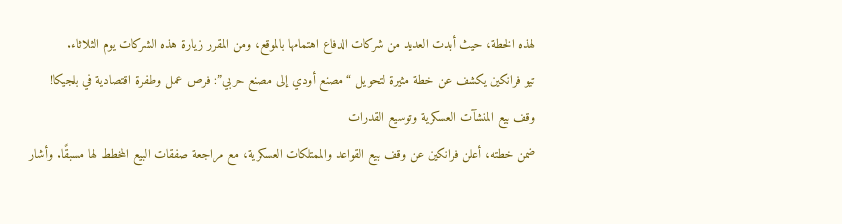لهذه الخطة، حيث أبدت العديد من شركات الدفاع اهتمامها بالموقع، ومن المقرر زيارة هذه الشركات يوم الثلاثاء.
تيو فرانكين يكشف عن خطة مثيرة لتحويل “مصنع أودي إلى مصنع حربي”: فرص عمل وطفرة اقتصادية في بلجيكا!
وقف بيع المنشآت العسكرية وتوسيع القدرات
ضمن خطته، أعلن فرانكين عن وقف بيع القواعد والممتلكات العسكرية، مع مراجعة صفقات البيع المخطط لها مسبقًا. وأشار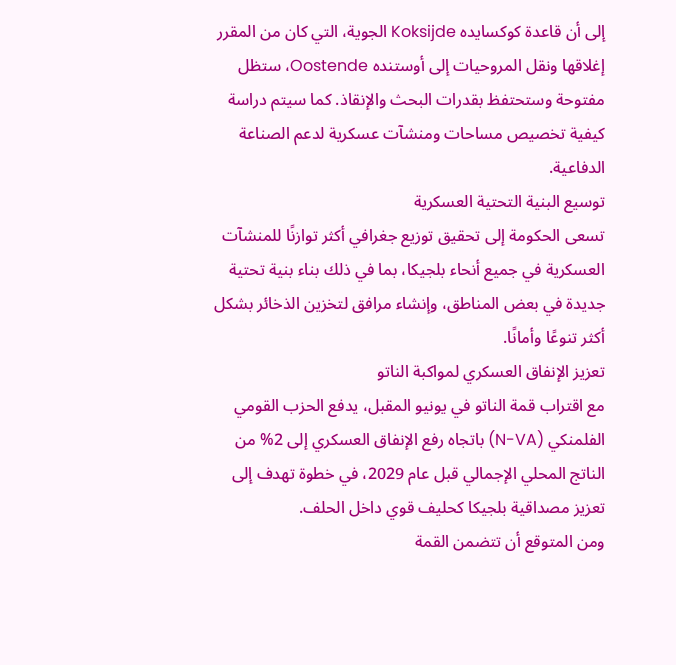إلى أن قاعدة كوكسايده Koksijde الجوية، التي كان من المقرر إغلاقها ونقل المروحيات إلى أوستنده Oostende، ستظل مفتوحة وستحتفظ بقدرات البحث والإنقاذ. كما سيتم دراسة كيفية تخصيص مساحات ومنشآت عسكرية لدعم الصناعة الدفاعية.
توسيع البنية التحتية العسكرية
تسعى الحكومة إلى تحقيق توزيع جغرافي أكثر توازنًا للمنشآت العسكرية في جميع أنحاء بلجيكا، بما في ذلك بناء بنية تحتية جديدة في بعض المناطق، وإنشاء مرافق لتخزين الذخائر بشكل أكثر تنوعًا وأمانًا.
تعزيز الإنفاق العسكري لمواكبة الناتو
مع اقتراب قمة الناتو في يونيو المقبل، يدفع الحزب القومي الفلمنكي (N-VA) باتجاه رفع الإنفاق العسكري إلى 2% من الناتج المحلي الإجمالي قبل عام 2029، في خطوة تهدف إلى تعزيز مصداقية بلجيكا كحليف قوي داخل الحلف.
ومن المتوقع أن تتضمن القمة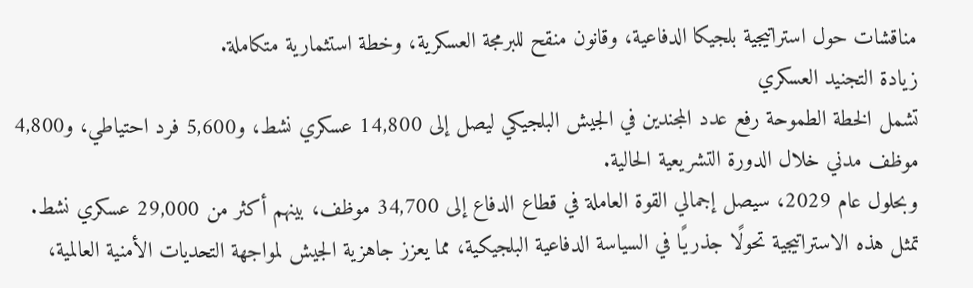مناقشات حول استراتيجية بلجيكا الدفاعية، وقانون منقح للبرمجة العسكرية، وخطة استثمارية متكاملة.
زيادة التجنيد العسكري
تشمل الخطة الطموحة رفع عدد المجندين في الجيش البلجيكي ليصل إلى 14,800 عسكري نشط، و5,600 فرد احتياطي، و4,800 موظف مدني خلال الدورة التشريعية الحالية.
وبحلول عام 2029، سيصل إجمالي القوة العاملة في قطاع الدفاع إلى 34,700 موظف، بينهم أكثر من 29,000 عسكري نشط.
تمثل هذه الاستراتيجية تحولًا جذريًا في السياسة الدفاعية البلجيكية، مما يعزز جاهزية الجيش لمواجهة التحديات الأمنية العالمية،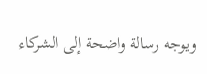ويوجه رسالة واضحة إلى الشركاء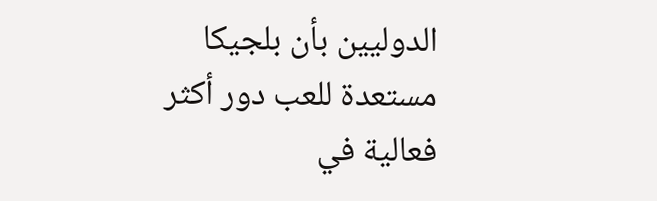الدوليين بأن بلجيكا مستعدة للعب دور أكثر فعالية في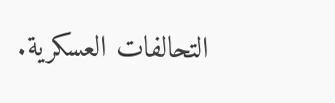التحالفات العسكرية.